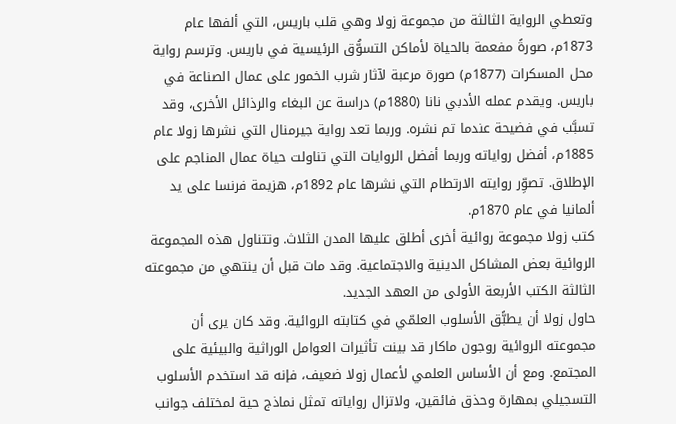وتعطي الرواية الثالثة من مجموعة زولا وهي قلب باريس، التي ألفها عام 1873م، صورةً مفعمة بالحياة لأماكن التسوُّق الرئيسية في باريس. وترسم رواية محل المسكرات (1877م) صورة مرعبة لآثار شرب الخمور على عمال الصناعة في باريس. ويقدم عمله الأدبي نانا (1880م) دراسة عن البغاء والرذائل الأخرى، وقد تسبَّب في فضيحة عندما تم نشره. وربما تعد رواية جيرمنال التي نشرها زولا عام 1885م، أفضل رواياته وربما أفضل الروايات التي تناولت حياة عمال المناجم على الإطلاق. تصوِّر روايته الارتطام التي نشرها عام 1892م، هزيمة فرنسا على يد ألمانيا في عام 1870م.
كتب زولا مجموعة روائية أخرى أطلق عليها المدن الثلاث. وتتناول هذه المجموعة الروائية بعض المشاكل الدينية والاجتماعية. وقد مات قبل أن ينتهي من مجموعته الثالثة الكتب الأربعة الأولى من العهد الجديد.
حاول زولا أن يطبًّق الأسلوب العلمّي في كتابته الروائية. وقد كان يرى أن مجموعته الروائية روجون ماكار قد بينت تأثيرات العوامل الوراثية والبيئية على المجتمع. ومع أن الأساس العلمي لأعمال زولا ضعيف، فإنه قد استخدم الأسلوب التسجيلي بمهارة وحذق فائقين، ولاتزال رواياته تمثل نماذج حية لمختلف جوانب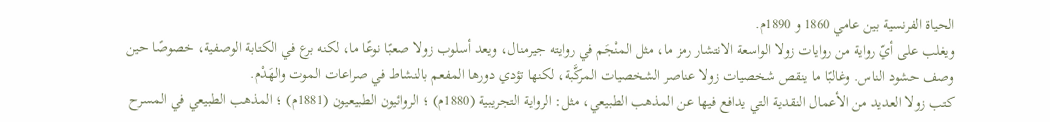الحياة الفرنسية بين عامي 1860 و 1890م.
ويغلب على أيّ رواية من روايات زولا الواسعة الانتشار رمز ما، مثل المنْجَم في روايته جيرمنال، ويعد أسلوب زولا صعبًا نوعًا ما، لكنه برع في الكتابة الوصفية، خصوصًا حين وصف حشود الناس. وغالبًا ما ينقص شخصيات زولا عناصر الشخصيات المركَّبة، لكنها تؤدي دورها المفعم بالنشاط في صراعات الموت والهَدْم.
كتب زولا العديد من الأعمال النقدية التي يدافع فيها عن المذهب الطبيعي، مثل: الرواية التجريبية (1880م) ؛ الروائيون الطبيعيون (1881م) ؛ المذهب الطبيعي في المسرح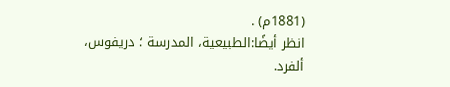(1881م) .
انظر أيضًا:الطبيعية، المدرسة ؛ دريفوس، ألفرد.